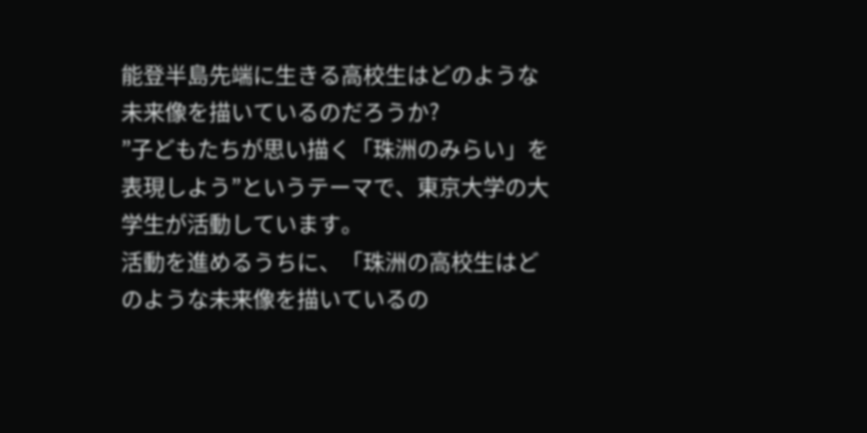能登半島先端に生きる高校生はどのような未来像を描いているのだろうか?
”子どもたちが思い描く「珠洲のみらい」を表現しよう”というテーマで、東京大学の大学生が活動しています。
活動を進めるうちに、「珠洲の高校生はどのような未来像を描いているの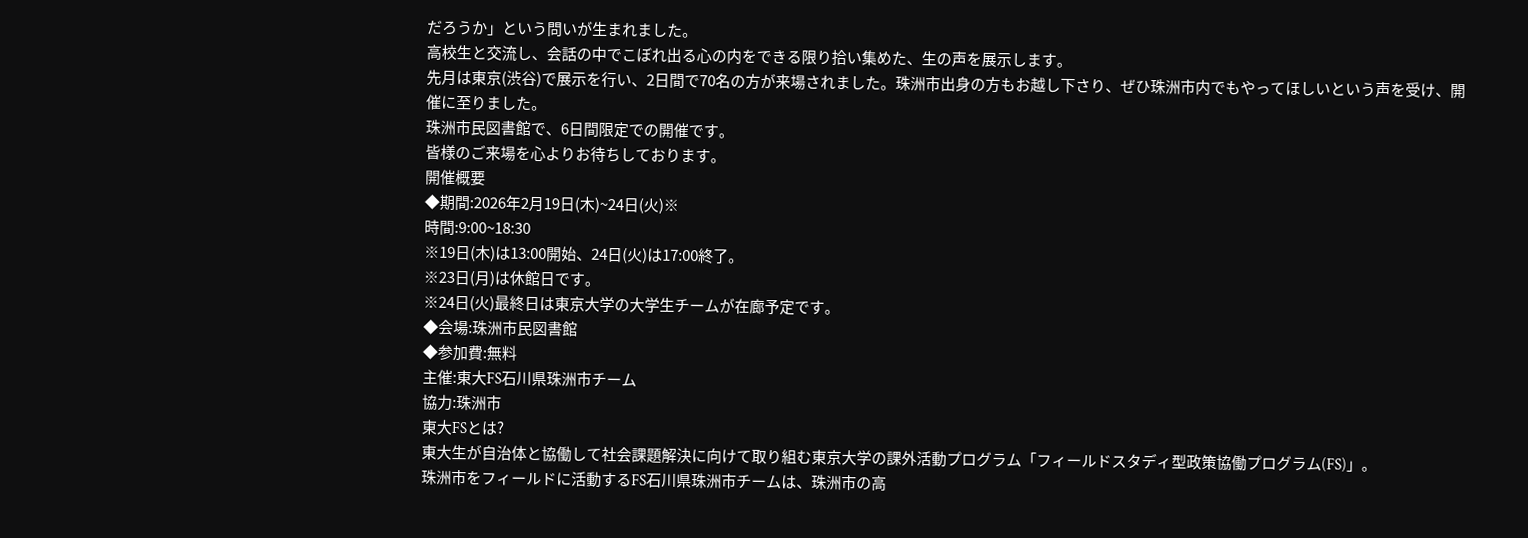だろうか」という問いが生まれました。
高校生と交流し、会話の中でこぼれ出る心の内をできる限り拾い集めた、生の声を展示します。
先月は東京(渋谷)で展示を行い、2日間で70名の方が来場されました。珠洲市出身の方もお越し下さり、ぜひ珠洲市内でもやってほしいという声を受け、開催に至りました。
珠洲市民図書館で、6日間限定での開催です。
皆様のご来場を心よりお待ちしております。
開催概要
◆期間:2026年2月19日(木)~24日(火)※
時間:9:00~18:30
※19日(木)は13:00開始、24日(火)は17:00終了。
※23日(月)は休館日です。
※24日(火)最終日は東京大学の大学生チームが在廊予定です。
◆会場:珠洲市民図書館
◆参加費:無料
主催:東大FS石川県珠洲市チーム
協力:珠洲市
東大FSとは?
東大生が自治体と協働して社会課題解決に向けて取り組む東京大学の課外活動プログラム「フィールドスタディ型政策協働プログラム(FS)」。
珠洲市をフィールドに活動するFS石川県珠洲市チームは、珠洲市の高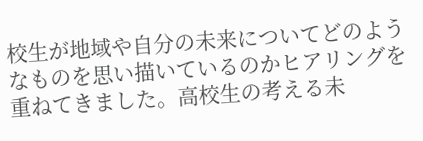校生が地域や自分の未来についてどのようなものを思い描いているのかヒアリングを重ねてきました。高校生の考える未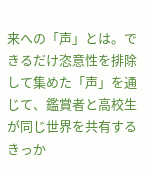来への「声」とは。できるだけ恣意性を排除して集めた「声」を通じて、鑑賞者と高校生が同じ世界を共有するきっか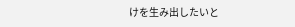けを生み出したいと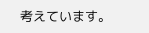考えています。